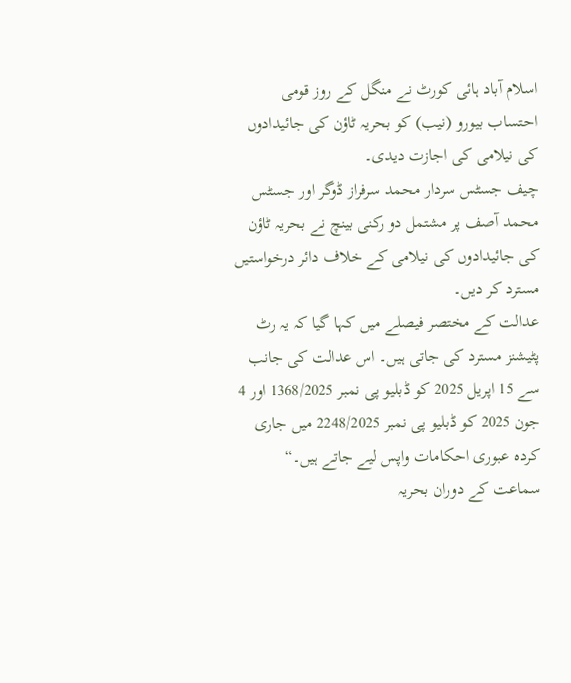اسلام آباد ہائی کورٹ نے منگل کے روز قومی احتساب بیورو (نیب) کو بحریہ ٹاؤن کی جائیدادوں کی نیلامی کی اجازت دیدی۔
چیف جسٹس سردار محمد سرفراز ڈوگر اور جسٹس محمد آصف پر مشتمل دو رکنی بینچ نے بحریہ ٹاؤن کی جائیدادوں کی نیلامی کے خلاف دائر درخواستیں مسترد کر دیں۔
عدالت کے مختصر فیصلے میں کہا گیا کہ یہ رٹ پٹیشنز مسترد کی جاتی ہیں۔ اس عدالت کی جانب سے 15 اپریل 2025 کو ڈبلیو پی نمبر 1368/2025 اور 4 جون 2025 کو ڈبلیو پی نمبر 2248/2025 میں جاری کردہ عبوری احکامات واپس لیے جاتے ہیں۔“
سماعت کے دوران بحریہ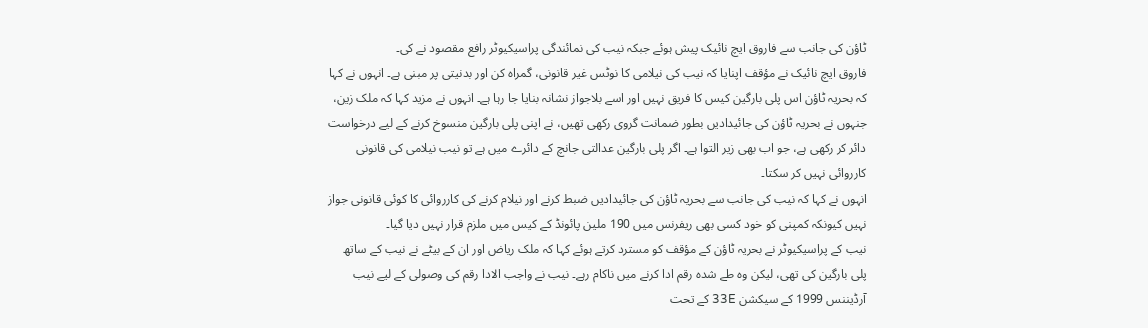ٹاؤن کی جانب سے فاروق ایچ نائیک پیش ہوئے جبکہ نیب کی نمائندگی پراسیکیوٹر رافع مقصود نے کی۔
فاروق ایچ نائیک نے مؤقف اپنایا کہ نیب کی نیلامی کا نوٹس غیر قانونی، گمراہ کن اور بدنیتی پر مبنی ہے۔ انہوں نے کہا کہ بحریہ ٹاؤن اس پلی بارگین کیس کا فریق نہیں اور اسے بلاجواز نشانہ بنایا جا رہا ہے۔ انہوں نے مزید کہا کہ ملک زین، جنہوں نے بحریہ ٹاؤن کی جائیدادیں بطور ضمانت گروی رکھی تھیں، نے اپنی پلی بارگین منسوخ کرنے کے لیے درخواست دائر کر رکھی ہے، جو اب بھی زیر التوا ہے۔ اگر پلی بارگین عدالتی جانچ کے دائرے میں ہے تو نیب نیلامی کی قانونی کارروائی نہیں کر سکتا۔
انہوں نے کہا کہ نیب کی جانب سے بحریہ ٹاؤن کی جائیدادیں ضبط کرنے اور نیلام کرنے کی کارروائی کا کوئی قانونی جواز نہیں کیونکہ کمپنی کو خود کسی بھی ریفرنس میں 190 ملین پائونڈ کے کیس میں ملزم قرار نہیں دیا گیا۔
نیب کے پراسیکیوٹر نے بحریہ ٹاؤن کے مؤقف کو مسترد کرتے ہوئے کہا کہ ملک ریاض اور ان کے بیٹے نے نیب کے ساتھ پلی بارگین کی تھی، لیکن وہ طے شدہ رقم ادا کرنے میں ناکام رہے۔ نیب نے واجب الادا رقم کی وصولی کے لیے نیب آرڈیننس 1999 کے سیکشن 33E کے تحت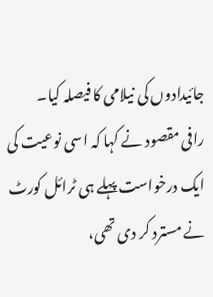جائیدادوں کی نیلامی کا فیصلہ کیا۔
رافی مقصود نے کہا کہ اسی نوعیت کی ایک درخواست پہلے ہی ٹرائل کورٹ نے مسترد کر دی تھی،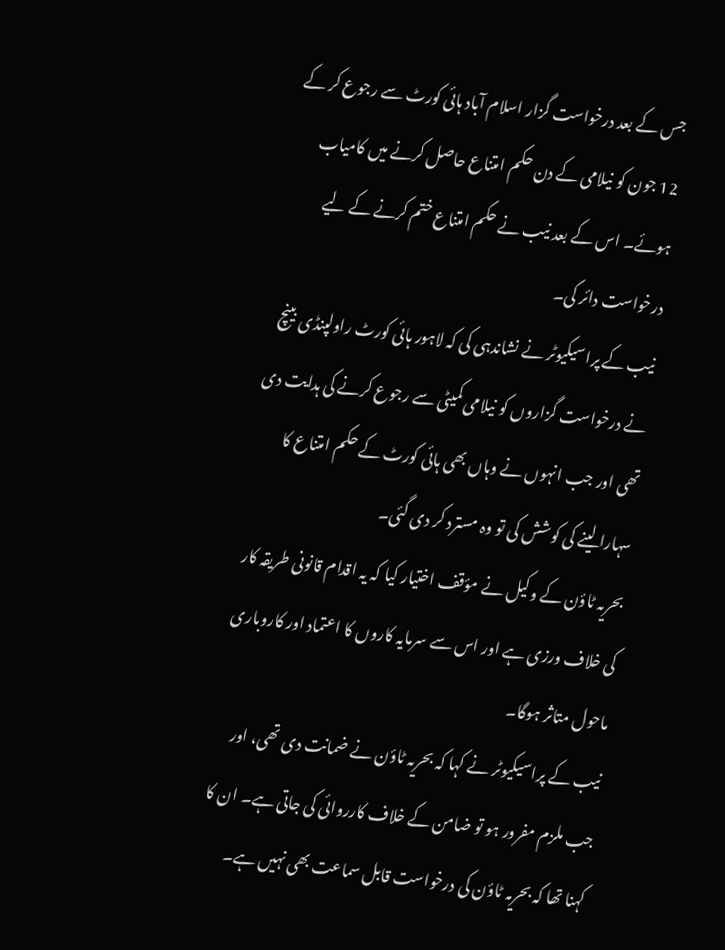جس کے بعد درخواست گزار اسلام آباد ہائی کورٹ سے رجوع کر کے 12 جون کو نیلامی کے دن حکم امتناع حاصل کرنے میں کامیاب ہوئے۔ اس کے بعد نیب نے حکم امتناع ختم کرنے کے لیے درخواست دائر کی۔
نیب کے پراسیکیوٹر نے نشاندہی کی کہ لاہور ہائی کورٹ راولپنڈی بینچ نے درخواست گزاروں کو نیلامی کمیٹی سے رجوع کرنے کی ہدایت دی تھی اور جب انہوں نے وہاں بھی ہائی کورٹ کے حکم امتناع کا سہارا لینے کی کوشش کی تو وہ مسترد کر دی گئی۔
بحریہ ٹاؤن کے وکیل نے مؤقف اختیار کیا کہ یہ اقدام قانونی طریقہ کار کی خلاف ورزی ہے اور اس سے سرمایہ کاروں کا اعتماد اور کاروباری ماحول متاثر ہوگا۔
نیب کے پراسیکیوٹر نے کہا کہ بحریہ ٹاؤن نے ضمانت دی تھی، اور جب ملزم مفرور ہو تو ضامن کے خلاف کارروائی کی جاتی ہے۔ ان کا کہنا تھا کہ بحریہ ٹاؤن کی درخواست قابل سماعت بھی نہیں ہے۔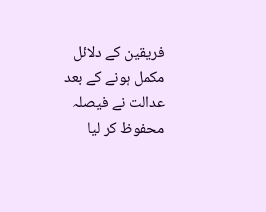فریقین کے دلائل مکمل ہونے کے بعد عدالت نے فیصلہ محفوظ کر لیا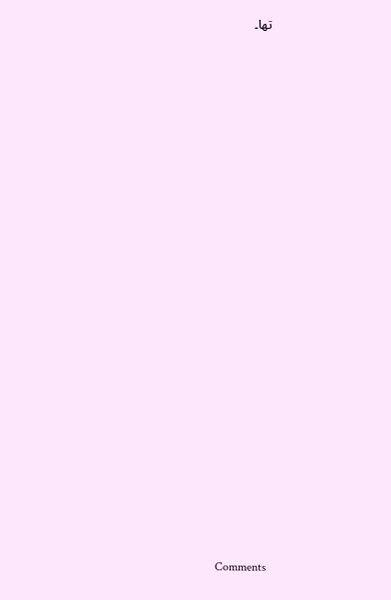تھا۔






















Comments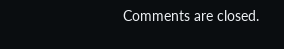Comments are closed.